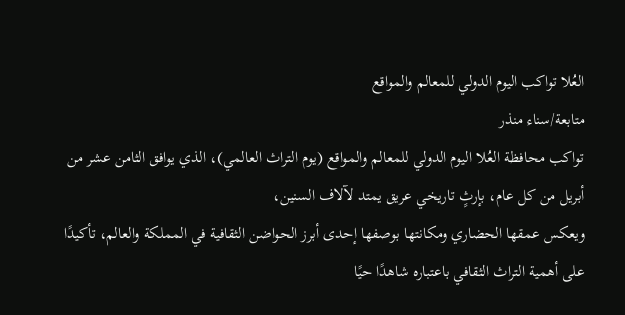العُلا تواكب اليوم الدولي للمعالم والمواقع
متابعة/سناء منذر
تواكب محافظة العُلا اليوم الدولي للمعالم والمواقع (يوم التراث العالمي)، الذي يوافق الثامن عشر من أبريل من كل عام، بإرثٍ تاريخي عريق يمتد لآلاف السنين،
ويعكس عمقها الحضاري ومكانتها بوصفها إحدى أبرز الحواضن الثقافية في المملكة والعالم، تأكيدًا على أهمية التراث الثقافي باعتباره شاهدًا حيًا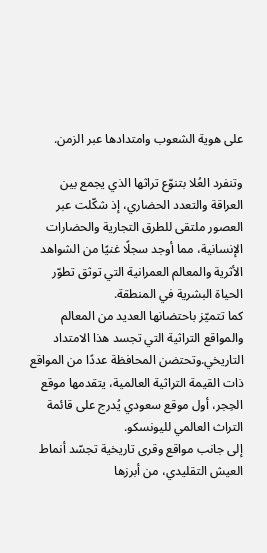على هوية الشعوب وامتدادها عبر الزمن.

وتنفرد العُلا بتنوّع تراثها الذي يجمع بين العراقة والتعدد الحضاري، إذ شكّلت عبر العصور ملتقى للطرق التجارية والحضارات الإنسانية، مما أوجد سجلًا غنيًا من الشواهد الأثرية والمعالم العمرانية التي توثق تطوّر الحياة البشرية في المنطقة.
كما تتميّز باحتضانها العديد من المعالم والمواقع التراثية التي تجسد هذا الامتداد التاريخي.وتحتضن المحافظة عددًا من المواقع ذات القيمة التراثية العالمية، يتقدمها موقع الحِجر، أول موقع سعودي يُدرج على قائمة التراث العالمي لليونسكو.
إلى جانب مواقع وقرى تاريخية تجسّد أنماط العيش التقليدي، من أبرزها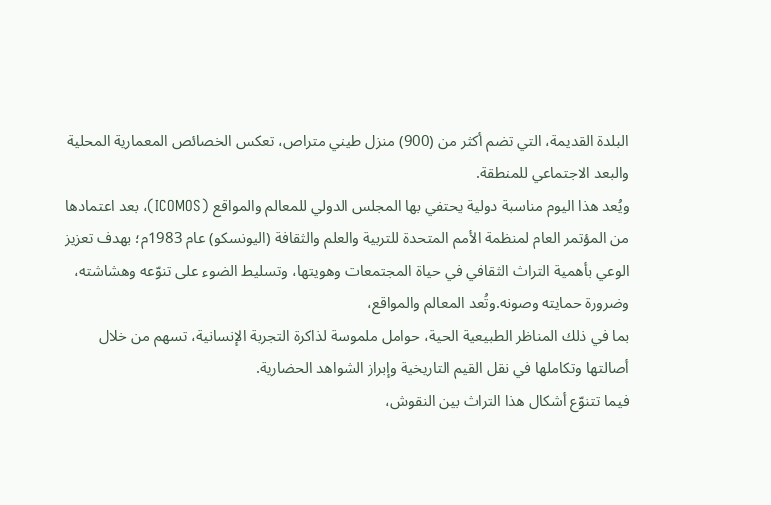البلدة القديمة، التي تضم أكثر من (900) منزل طيني متراص، تعكس الخصائص المعمارية المحلية والبعد الاجتماعي للمنطقة.
ويُعد هذا اليوم مناسبة دولية يحتفي بها المجلس الدولي للمعالم والمواقع (ICOMOS)، بعد اعتمادها من المؤتمر العام لمنظمة الأمم المتحدة للتربية والعلم والثقافة (اليونسكو) عام 1983م؛ بهدف تعزيز الوعي بأهمية التراث الثقافي في حياة المجتمعات وهويتها، وتسليط الضوء على تنوّعه وهشاشته، وضرورة حمايته وصونه.وتُعد المعالم والمواقع،
بما في ذلك المناظر الطبيعية الحية، حوامل ملموسة لذاكرة التجربة الإنسانية، تسهم من خلال أصالتها وتكاملها في نقل القيم التاريخية وإبراز الشواهد الحضارية.
فيما تتنوّع أشكال هذا التراث بين النقوش،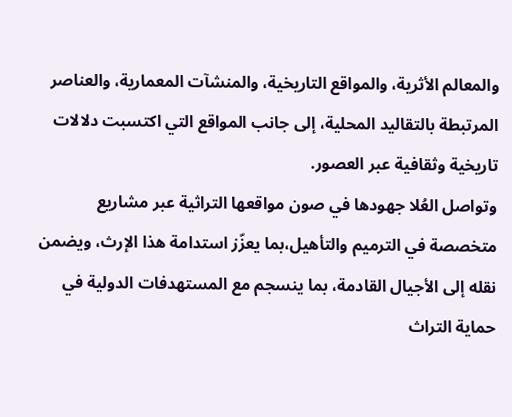والمعالم الأثرية، والمواقع التاريخية، والمنشآت المعمارية، والعناصر المرتبطة بالتقاليد المحلية، إلى جانب المواقع التي اكتسبت دلالات تاريخية وثقافية عبر العصور.
وتواصل العُلا جهودها في صون مواقعها التراثية عبر مشاريع متخصصة في الترميم والتأهيل،بما يعزّز استدامة هذا الإرث، ويضمن نقله إلى الأجيال القادمة، بما ينسجم مع المستهدفات الدولية في حماية التراث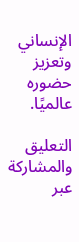الإنساني وتعزيز حضوره عالميًا.

التعليق والمشاركة عبر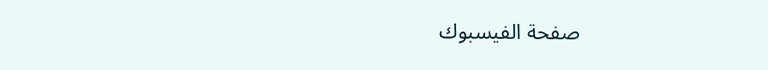صفحة الفيسبوك